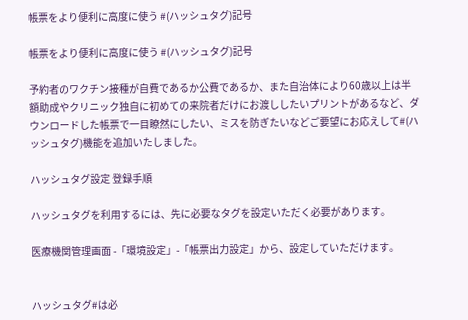帳票をより便利に高度に使う #(ハッシュタグ)記号

帳票をより便利に高度に使う #(ハッシュタグ)記号

予約者のワクチン接種が自費であるか公費であるか、また自治体により60歳以上は半額助成やクリニック独自に初めての来院者だけにお渡ししたいプリントがあるなど、ダウンロードした帳票で一目瞭然にしたい、ミスを防ぎたいなどご要望にお応えして#(ハッシュタグ)機能を追加いたしました。

ハッシュタグ設定 登録手順

ハッシュタグを利用するには、先に必要なタグを設定いただく必要があります。

医療機関管理画面 -「環境設定」-「帳票出力設定」から、設定していただけます。


ハッシュタグ#は必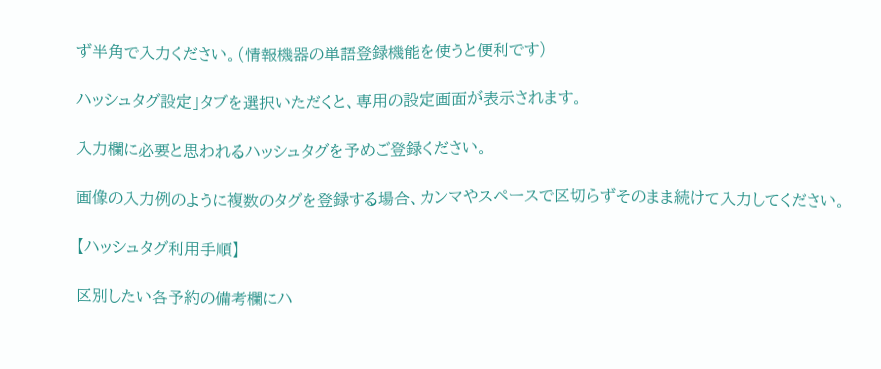ず半角で入力ください。(情報機器の単語登録機能を使うと便利です)

ハッシュタグ設定」タブを選択いただくと、専用の設定画面が表示されます。

入力欄に必要と思われるハッシュタグを予めご登録ください。

画像の入力例のように複数のタグを登録する場合、カンマやスペースで区切らずそのまま続けて入力してください。

【ハッシュタグ利用手順】

区別したい各予約の備考欄にハ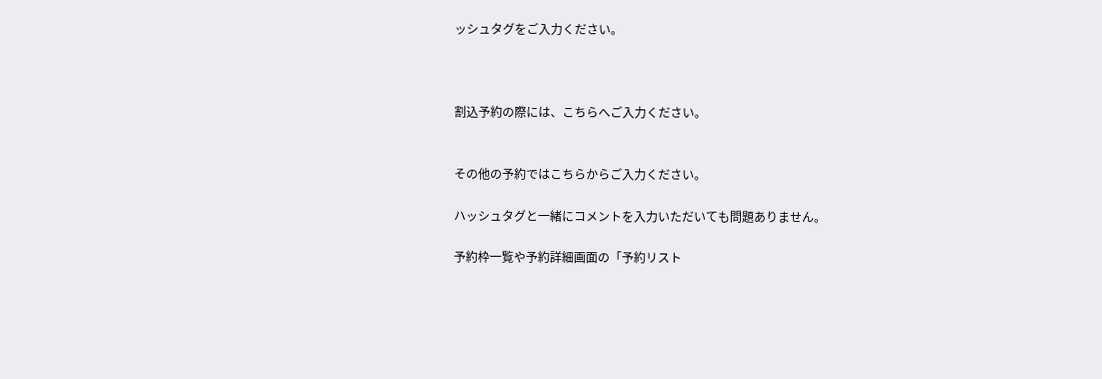ッシュタグをご入力ください。



割込予約の際には、こちらへご入力ください。


その他の予約ではこちらからご入力ください。

ハッシュタグと一緒にコメントを入力いただいても問題ありません。

予約枠一覧や予約詳細画面の「予約リスト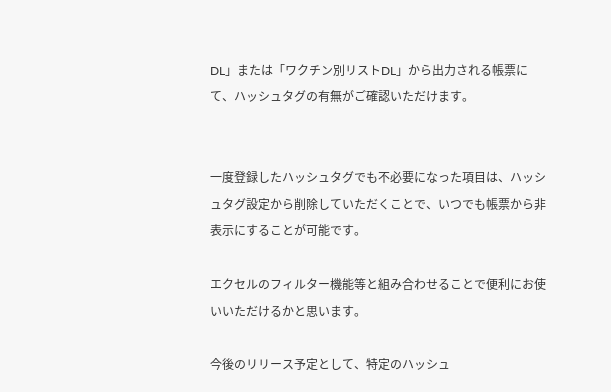DL」または「ワクチン別リストDL」から出力される帳票にて、ハッシュタグの有無がご確認いただけます。


一度登録したハッシュタグでも不必要になった項目は、ハッシュタグ設定から削除していただくことで、いつでも帳票から非表示にすることが可能です。

エクセルのフィルター機能等と組み合わせることで便利にお使いいただけるかと思います。

今後のリリース予定として、特定のハッシュ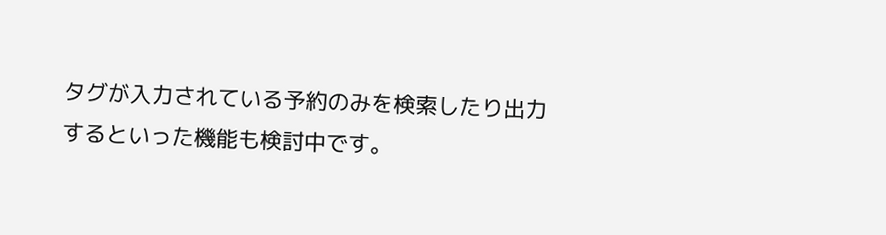タグが入力されている予約のみを検索したり出力するといった機能も検討中です。